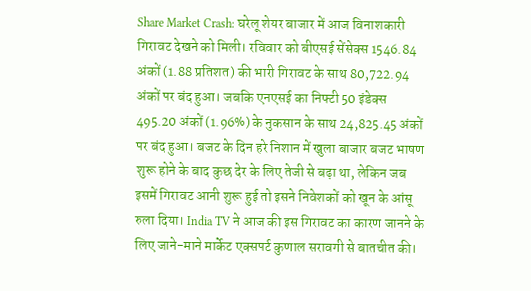Share Market Crash: घरेलू शेयर बाजार में आज विनाशकारी गिरावट देखने को मिली। रविवार को बीएसई सेंसेक्स 1546.84 अंकों (1.88 प्रतिशत) की भारी गिरावट के साथ 80,722.94 अंकों पर बंद हुआ। जबकि एनएसई का निफ्टी 50 इंडेक्स 495.20 अंकों (1.96%) के नुकसान के साथ 24,825.45 अंकों पर बंद हुआ। बजट के दिन हरे निशान में खुला बाजार बजट भाषण शुरू होने के बाद कुछ देर के लिए तेजी से बढ़ा था, लेकिन जब इसमें गिरावट आनी शुरू हुई तो इसने निवेशकों को खून के आंसू रुला दिया। India TV ने आज की इस गिरावट का कारण जानने के लिए जाने-माने मार्केट एक्सपर्ट कुणाल सरावगी से बातचीत की।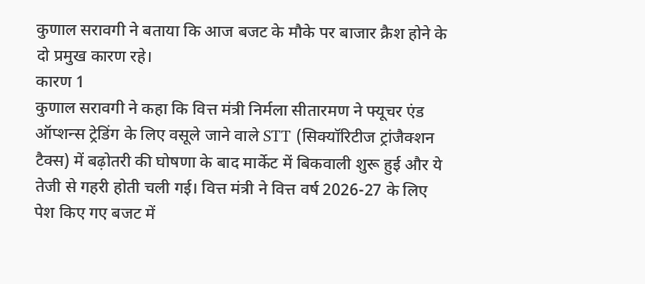कुणाल सरावगी ने बताया कि आज बजट के मौके पर बाजार क्रैश होने के दो प्रमुख कारण रहे।
कारण 1
कुणाल सरावगी ने कहा कि वित्त मंत्री निर्मला सीतारमण ने फ्यूचर एंड ऑप्शन्स ट्रेडिंग के लिए वसूले जाने वाले STT (सिक्यॉरिटीज ट्रांजैक्शन टैक्स) में बढ़ोतरी की घोषणा के बाद मार्केट में बिकवाली शुरू हुई और ये तेजी से गहरी होती चली गई। वित्त मंत्री ने वित्त वर्ष 2026-27 के लिए पेश किए गए बजट में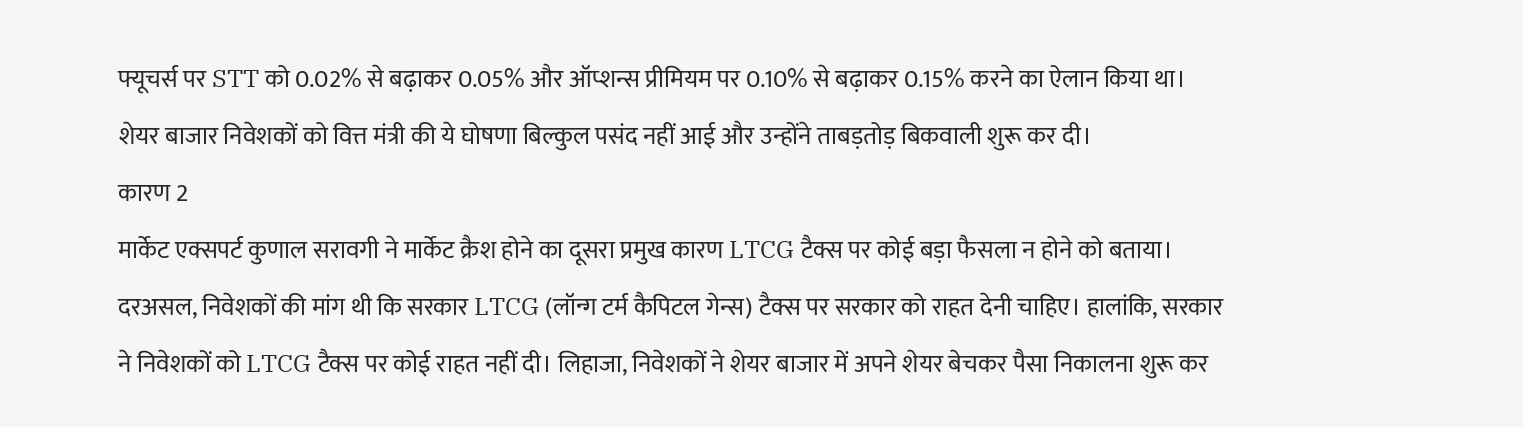फ्यूचर्स पर STT को 0.02% से बढ़ाकर 0.05% और ऑप्शन्स प्रीमियम पर 0.10% से बढ़ाकर 0.15% करने का ऐलान किया था। शेयर बाजार निवेशकों को वित्त मंत्री की ये घोषणा बिल्कुल पसंद नहीं आई और उन्होंने ताबड़तोड़ बिकवाली शुरू कर दी।
कारण 2
मार्केट एक्सपर्ट कुणाल सरावगी ने मार्केट क्रैश होने का दूसरा प्रमुख कारण LTCG टैक्स पर कोई बड़ा फैसला न होने को बताया। दरअसल, निवेशकों की मांग थी कि सरकार LTCG (लॉन्ग टर्म कैपिटल गेन्स) टैक्स पर सरकार को राहत देनी चाहिए। हालांकि, सरकार ने निवेशकों को LTCG टैक्स पर कोई राहत नहीं दी। लिहाजा, निवेशकों ने शेयर बाजार में अपने शेयर बेचकर पैसा निकालना शुरू कर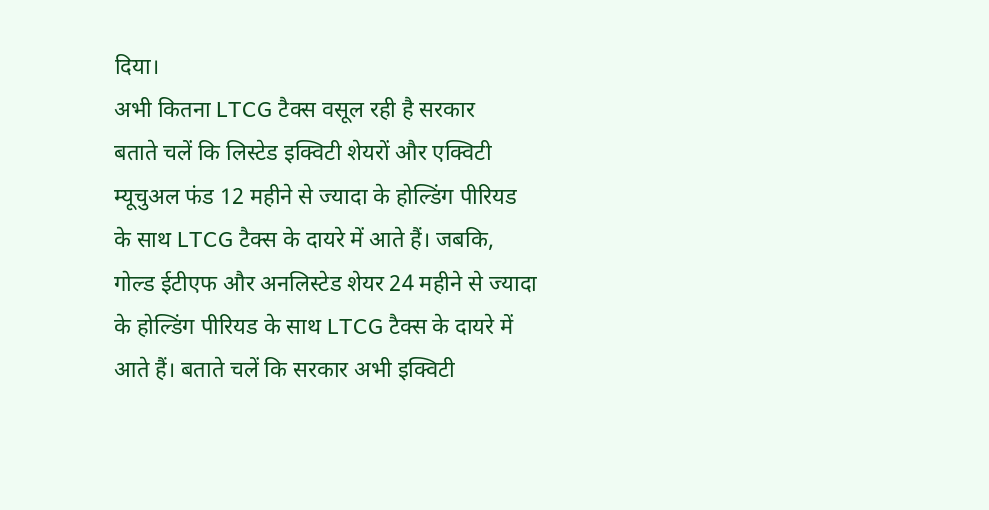दिया।
अभी कितना LTCG टैक्स वसूल रही है सरकार
बताते चलें कि लिस्टेड इक्विटी शेयरों और एक्विटी म्यूचुअल फंड 12 महीने से ज्यादा के होल्डिंग पीरियड के साथ LTCG टैक्स के दायरे में आते हैं। जबकि, गोल्ड ईटीएफ और अनलिस्टेड शेयर 24 महीने से ज्यादा के होल्डिंग पीरियड के साथ LTCG टैक्स के दायरे में आते हैं। बताते चलें कि सरकार अभी इक्विटी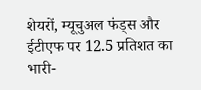शेयरों, म्यूचुअल फंड्स और ईटीएफ पर 12.5 प्रतिशत का भारी-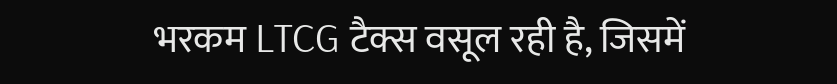भरकम LTCG टैक्स वसूल रही है, जिसमें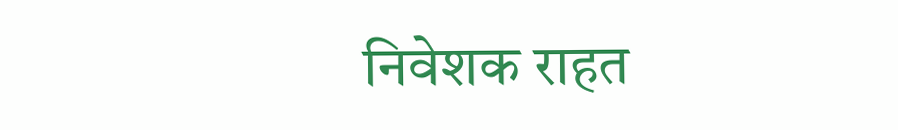निवेशक राहत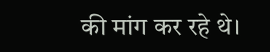की मांग कर रहे थे।